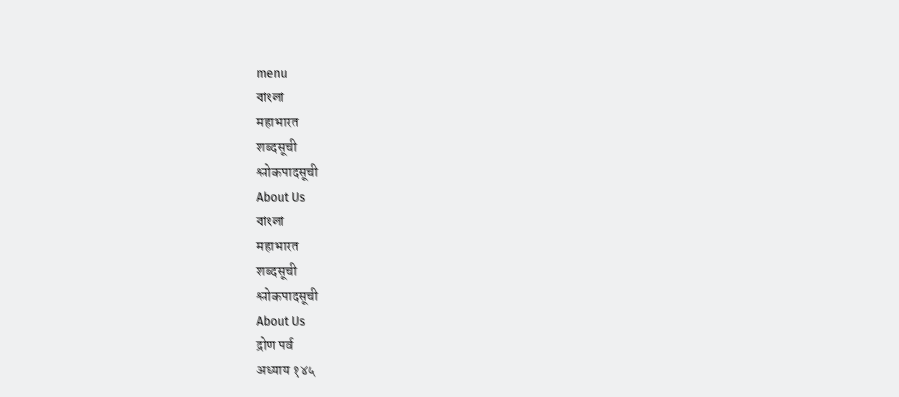menu
বাংলা
महाभारत
शब्दसूची
श्लोकपादसूची
About Us
বাংলা
महाभारत
शब्दसूची
श्लोकपादसूची
About Us
द्रोण पर्व
अध्याय १४५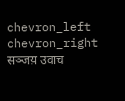chevron_left
chevron_right
सञ्जय़ उवाच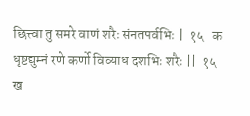छित्त्वा तु समरे वाणं शरैः संनतपर्वभिः |  १५   क
धृष्टद्युम्नं रणे कर्णो विव्याध दशभिः शरैः ||  १५   ख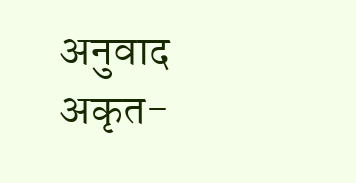अनुवाद
अकृत-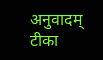अनुवादम्
टीका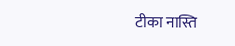टीका नास्ति